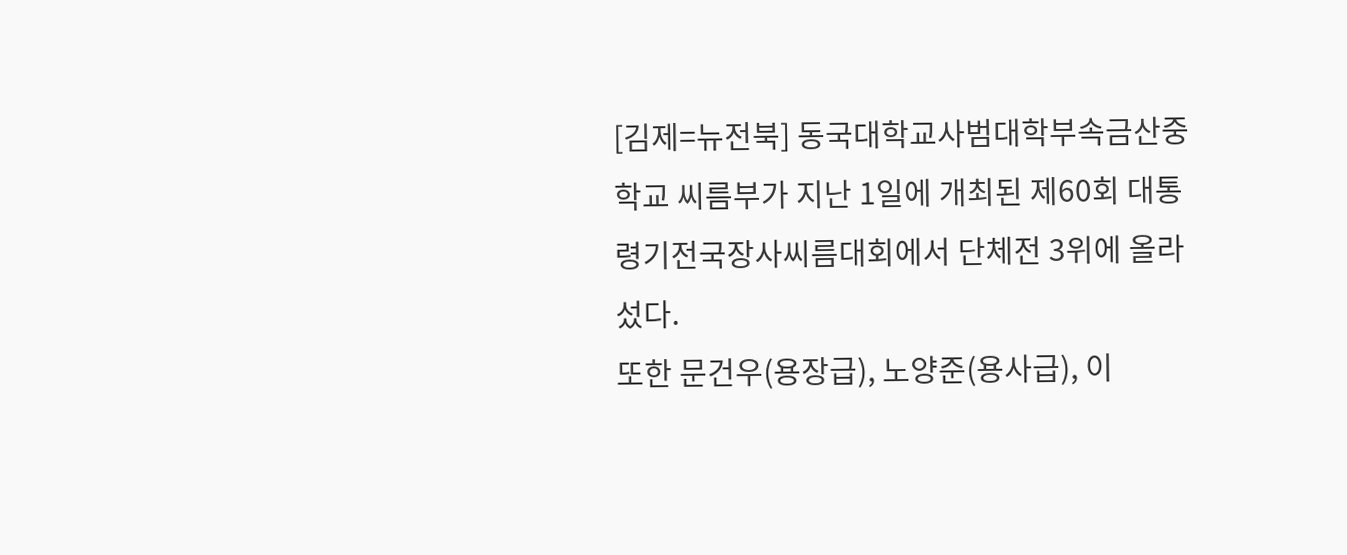[김제=뉴전북] 동국대학교사범대학부속금산중학교 씨름부가 지난 1일에 개최된 제60회 대통령기전국장사씨름대회에서 단체전 3위에 올라섰다.
또한 문건우(용장급), 노양준(용사급), 이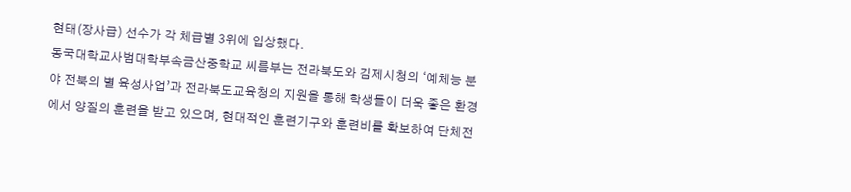현태(장사급) 선수가 각 체급별 3위에 입상했다.
동국대학교사범대학부속금산중학교 씨름부는 전라북도와 김제시청의 ‘예체능 분야 전북의 별 육성사업’과 전라북도교육청의 지원을 통해 학생들이 더욱 좋은 환경에서 양질의 훈련을 받고 있으며, 현대적인 훈련기구와 훈련비를 확보하여 단체전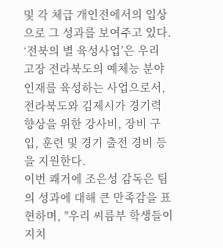및 각 체급 개인전에서의 입상으로 그 성과를 보여주고 있다.
‘전북의 별 육성사업’은 우리 고장 전라북도의 예체능 분야 인재를 육성하는 사업으로서, 전라북도와 김제시가 경기력 향상을 위한 강사비, 장비 구입, 훈련 및 경기 출전 경비 등을 지원한다.
이번 쾌거에 조은성 감독은 팀의 성과에 대해 큰 만족감을 표현하며, "우리 씨름부 학생들이 지치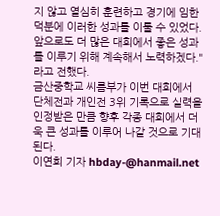지 않고 열심히 훈련하고 경기에 임한 덕분에 이러한 성과를 이룰 수 있었다. 앞으로도 더 많은 대회에서 좋은 성과를 이루기 위해 계속해서 노력하겠다."라고 전했다.
금산중학교 씨름부가 이번 대회에서 단체전과 개인전 3위 기록으로 실력을 인정받은 만큼 향후 각종 대회에서 더욱 큰 성과를 이루어 나갈 것으로 기대된다.
이연희 기자 hbday-@hanmail.net